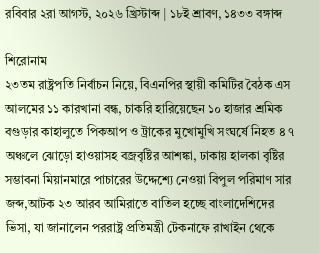রবিবার ২রা আগস্ট, ২০২৬ খ্রিস্টাব্দ | ১৮ই শ্রাবণ, ১৪৩৩ বঙ্গাব্দ

শিরোনাম
২৩তম রাষ্ট্রপতি নির্বাচন নিয়ে, বিএনপির স্থায়ী কমিটির বৈঠক এস আলমের ১১ কারখানা বন্ধ, চাকরি হারিয়েছেন ১০ হাজার শ্রমিক বগুড়ার কাহালুতে পিকআপ ও ট্রাকের মুখোমুখি সংঘর্ষে নিহত ৪ ৭ অঞ্চলে ঝোড়ো হাওয়াসহ বজ্রবৃষ্টির আশঙ্কা, ঢাকায় হালকা বৃষ্টির সম্ভাবনা মিয়ানমারে পাচারের উদ্দেশ্যে নেওয়া বিপুল পরিমাণ সার জব্দ,আটক ২৩ আরব আমিরাতে বাতিল হচ্ছে বাংলাদেশিদের ভিসা, যা জানালেন পররাষ্ট্র প্রতিমন্ত্রী টেকনাফে রাখাইন থেকে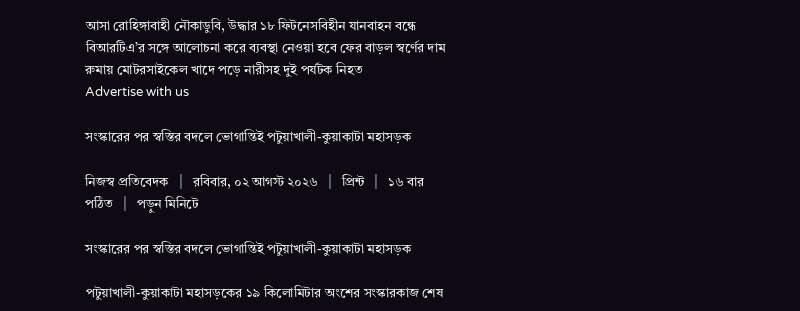আসা রোহিঙ্গাবাহী নৌকাডুবি, উদ্ধার ১৮ ফিটনেসবিহীন যানবাহন বন্ধে বিআরটিএ’র সঙ্গে আলোচনা করে ব্যবস্থা নেওয়া হবে ফের বাড়ল স্বর্ণের দাম রুমায় মোটরসাইকেল খাদে পড়ে নারীসহ দুই পর্যটক নিহত
Advertise with us

সংস্কারের পর স্বস্তির বদলে ভোগান্তিই পটুয়াখালী-কুয়াকাটা মহাসড়ক

নিজস্ব প্রতিবেদক   |   রবিবার, ০২ আগস্ট ২০২৬   |   প্রিন্ট   |   ১৬ বার পঠিত   |   পড়ুন মিনিটে

সংস্কারের পর স্বস্তির বদলে ভোগান্তিই পটুয়াখালী-কুয়াকাটা মহাসড়ক

পটুয়াখালী-কুয়াকাটা মহাসড়কের ১৯ কিলোমিটার অংশের সংস্কারকাজ শেষ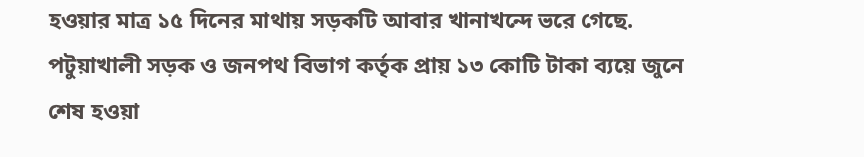হওয়ার মাত্র ১৫ দিনের মাথায় সড়কটি আবার খানাখন্দে ভরে গেছে. পটুয়াখালী সড়ক ও জনপথ বিভাগ কর্তৃক প্রায় ১৩ কোটি টাকা ব্যয়ে জুনে শেষ হওয়া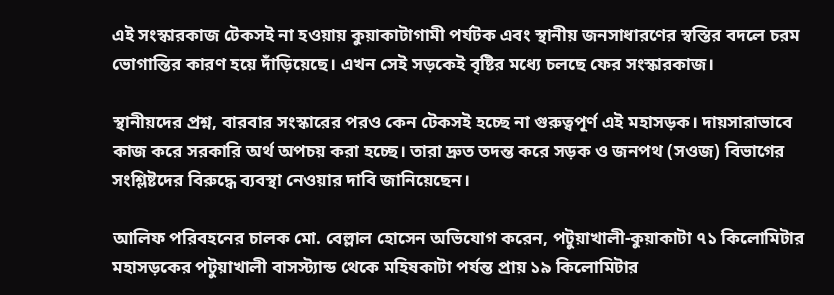এই সংস্কারকাজ টেকসই না হওয়ায় কুয়াকাটাগামী পর্যটক এবং স্থানীয় জনসাধারণের স্বস্তির বদলে চরম ভোগান্তির কারণ হয়ে দাঁড়িয়েছে। এখন সেই সড়কেই বৃষ্টির মধ্যে চলছে ফের সংস্কারকাজ।

স্থানীয়দের প্রশ্ন, বারবার সংস্কারের পরও কেন টেকসই হচ্ছে না গুরুত্বপূর্ণ এই মহাসড়ক। দায়সারাভাবে কাজ করে সরকারি অর্থ অপচয় করা হচ্ছে। তারা দ্রুত তদন্ত করে সড়ক ও জনপথ (সওজ) বিভাগের সংশ্লিষ্টদের বিরুদ্ধে ব্যবস্থা নেওয়ার দাবি জানিয়েছেন।

আলিফ পরিবহনের চালক মো. বেল্লাল হোসেন অভিযোগ করেন, পটুয়াখালী-কুয়াকাটা ৭১ কিলোমিটার মহাসড়কের পটুয়াখালী বাসস্ট্যান্ড থেকে মহিষকাটা পর্যন্ত প্রায় ১৯ কিলোমিটার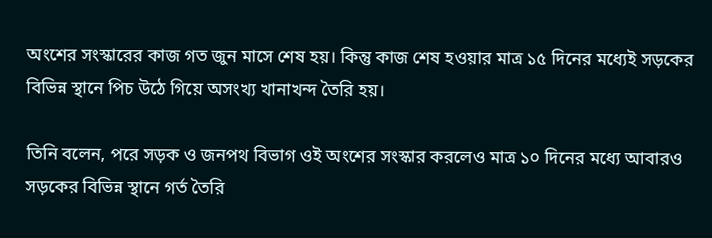অংশের সংস্কারের কাজ গত জুন মাসে শেষ হয়। কিন্তু কাজ শেষ হওয়ার মাত্র ১৫ দিনের মধ্যেই সড়কের বিভিন্ন স্থানে পিচ উঠে গিয়ে অসংখ্য খানাখন্দ তৈরি হয়।

তিনি বলেন, পরে সড়ক ও জনপথ বিভাগ ওই অংশের সংস্কার করলেও মাত্র ১০ দিনের মধ্যে আবারও সড়কের বিভিন্ন স্থানে গর্ত তৈরি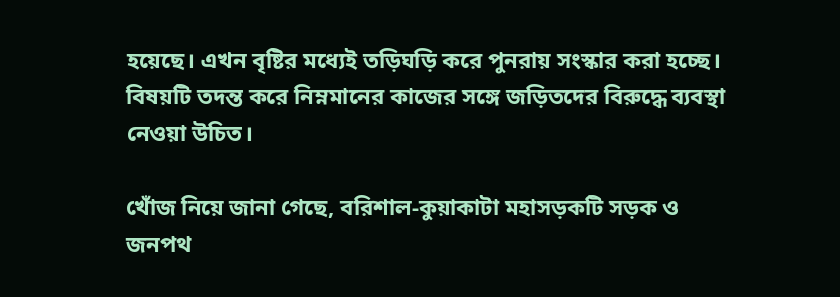হয়েছে। এখন বৃষ্টির মধ্যেই তড়িঘড়ি করে পুনরায় সংস্কার করা হচ্ছে। বিষয়টি তদন্ত করে নিম্নমানের কাজের সঙ্গে জড়িতদের বিরুদ্ধে ব্যবস্থা নেওয়া উচিত।

খোঁজ নিয়ে জানা গেছে, বরিশাল-কুয়াকাটা মহাসড়কটি সড়ক ও জনপথ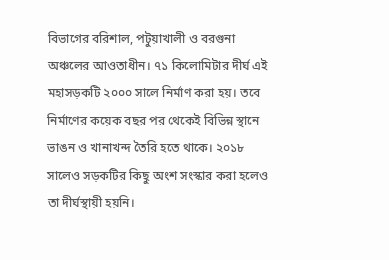বিভাগের বরিশাল, পটুয়াখালী ও বরগুনা অঞ্চলের আওতাধীন। ৭১ কিলোমিটার দীর্ঘ এই মহাসড়কটি ২০০০ সালে নির্মাণ করা হয়। তবে নির্মাণের কয়েক বছর পর থেকেই বিভিন্ন স্থানে ভাঙন ও খানাখন্দ তৈরি হতে থাকে। ২০১৮ সালেও সড়কটির কিছু অংশ সংস্কার করা হলেও তা দীর্ঘস্থায়ী হয়নি।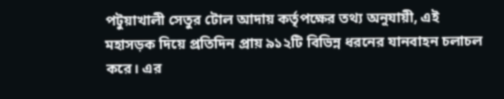পটুয়াখালী সেতুর টোল আদায় কর্তৃপক্ষের তথ্য অনুযায়ী, এই মহাসড়ক দিয়ে প্রতিদিন প্রায় ৯১২টি বিভিন্ন ধরনের যানবাহন চলাচল করে। এর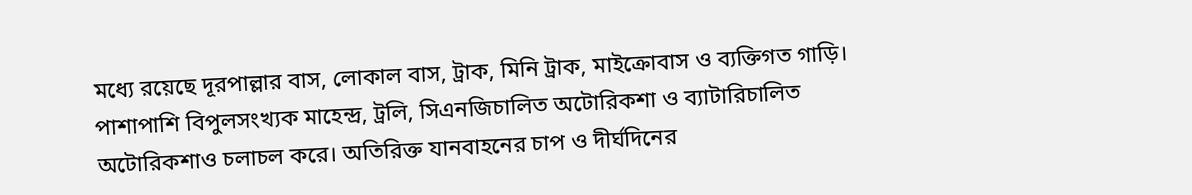মধ্যে রয়েছে দূরপাল্লার বাস, লোকাল বাস, ট্রাক, মিনি ট্রাক, মাইক্রোবাস ও ব্যক্তিগত গাড়ি। পাশাপাশি বিপুলসংখ্যক মাহেন্দ্র, ট্রলি, সিএনজিচালিত অটোরিকশা ও ব্যাটারিচালিত অটোরিকশাও চলাচল করে। অতিরিক্ত যানবাহনের চাপ ও দীর্ঘদিনের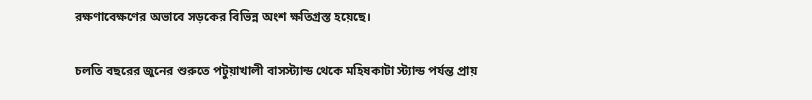রক্ষণাবেক্ষণের অভাবে সড়কের বিভিন্ন অংশ ক্ষতিগ্রস্ত হয়েছে।

চলতি বছরের জুনের শুরুতে পটুয়াখালী বাসস্ট্যান্ড থেকে মহিষকাটা স্ট্যান্ড পর্যন্ত প্রায়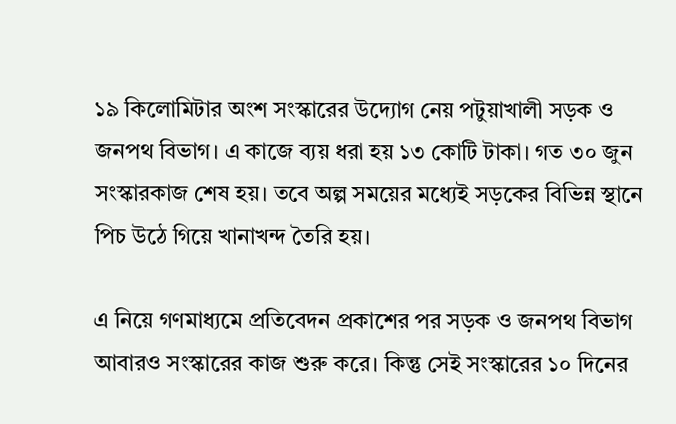১৯ কিলোমিটার অংশ সংস্কারের উদ্যোগ নেয় পটুয়াখালী সড়ক ও জনপথ বিভাগ। এ কাজে ব্যয় ধরা হয় ১৩ কোটি টাকা। গত ৩০ জুন সংস্কারকাজ শেষ হয়। তবে অল্প সময়ের মধ্যেই সড়কের বিভিন্ন স্থানে পিচ উঠে গিয়ে খানাখন্দ তৈরি হয়।

এ নিয়ে গণমাধ্যমে প্রতিবেদন প্রকাশের পর সড়ক ও জনপথ বিভাগ আবারও সংস্কারের কাজ শুরু করে। কিন্তু সেই সংস্কারের ১০ দিনের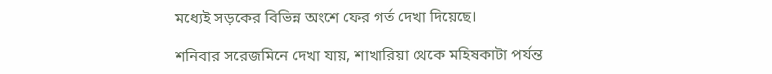মধ্যেই সড়কের বিভিন্ন অংশে ফের গর্ত দেখা দিয়েছে।

শনিবার সরেজমিনে দেখা যায়, শাখারিয়া থেকে মহিষকাটা পর্যন্ত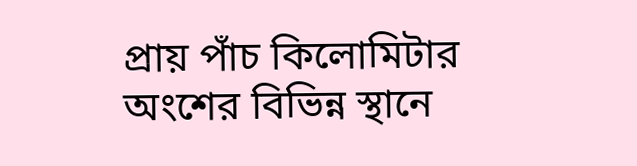প্রায় পাঁচ কিলোমিটার অংশের বিভিন্ন স্থানে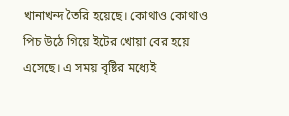খানাখন্দ তৈরি হয়েছে। কোথাও কোথাও পিচ উঠে গিয়ে ইটের খোয়া বের হয়ে এসেছে। এ সময় বৃষ্টির মধ্যেই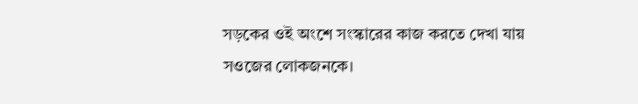সড়কের ওই অংশে সংস্কারের কাজ করতে দেখা যায় সওজের লোকজনকে।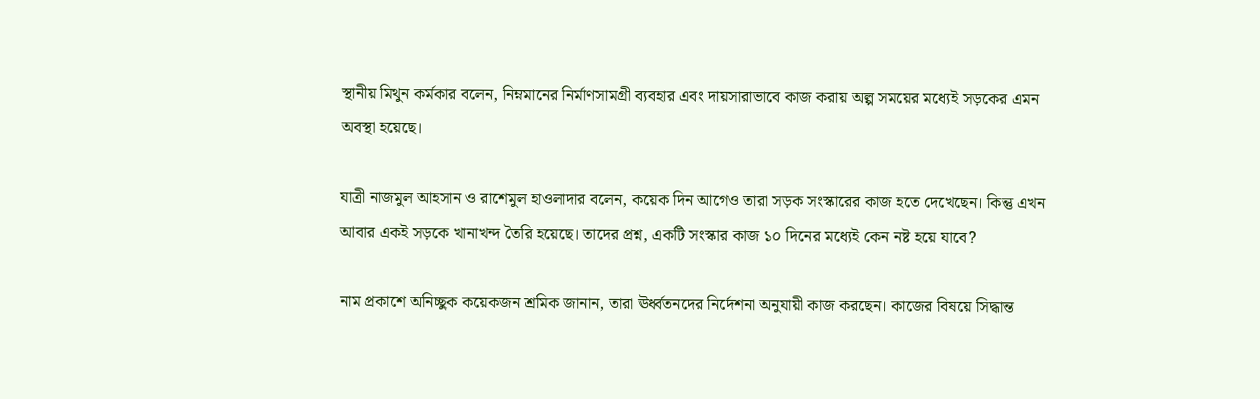স্থানীয় মিথুন কর্মকার বলেন, নিম্নমানের নির্মাণসামগ্রী ব্যবহার এবং দায়সারাভাবে কাজ করায় অল্প সময়ের মধ্যেই সড়কের এমন অবস্থা হয়েছে।

যাত্রী নাজমুল আহসান ও রাশেমুল হাওলাদার বলেন, কয়েক দিন আগেও তারা সড়ক সংস্কারের কাজ হতে দেখেছেন। কিন্তু এখন আবার একই সড়কে খানাখন্দ তৈরি হয়েছে। তাদের প্রশ্ন, একটি সংস্কার কাজ ১০ দিনের মধ্যেই কেন নষ্ট হয়ে যাবে?

নাম প্রকাশে অনিচ্ছুক কয়েকজন শ্রমিক জানান, তারা ঊর্ধ্বতনদের নির্দেশনা অনুযায়ী কাজ করছেন। কাজের বিষয়ে সিদ্ধান্ত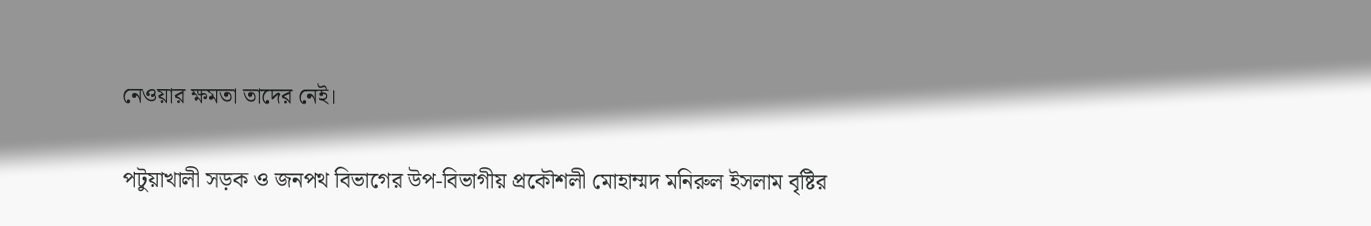নেওয়ার ক্ষমতা তাদের নেই।

পটুয়াখালী সড়ক ও জনপথ বিভাগের উপ-বিভাগীয় প্রকৌশলী মোহাম্মদ মনিরুল ইসলাম বৃষ্টির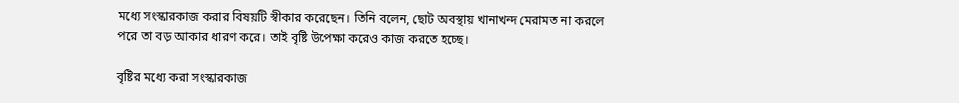মধ্যে সংস্কারকাজ করার বিষয়টি স্বীকার করেছেন। তিনি বলেন, ছোট অবস্থায় খানাখন্দ মেরামত না করলে পরে তা বড় আকার ধারণ করে। তাই বৃষ্টি উপেক্ষা করেও কাজ করতে হচ্ছে।

বৃষ্টির মধ্যে করা সংস্কারকাজ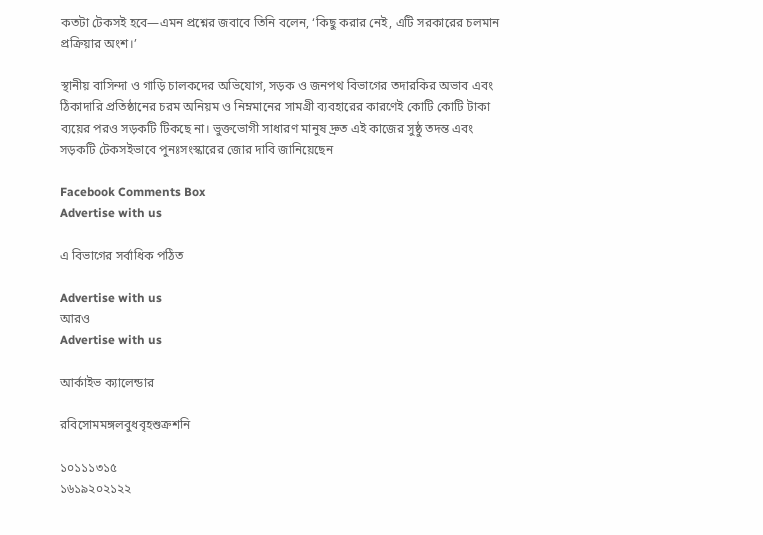কতটা টেকসই হবে—এমন প্রশ্নের জবাবে তিনি বলেন, ‘কিছু করার নেই, এটি সরকারের চলমান প্রক্রিয়ার অংশ।’

স্থানীয় বাসিন্দা ও গাড়ি চালকদের অভিযোগ, সড়ক ও জনপথ বিভাগের তদারকির অভাব এবং ঠিকাদারি প্রতিষ্ঠানের চরম অনিয়ম ও নিম্নমানের সামগ্রী ব্যবহারের কারণেই কোটি কোটি টাকা ব্যয়ের পরও সড়কটি টিকছে না। ভুক্তভোগী সাধারণ মানুষ দ্রুত এই কাজের সুষ্ঠু তদন্ত এবং সড়কটি টেকসইভাবে পুনঃসংস্কারের জোর দাবি জানিয়েছেন

Facebook Comments Box
Advertise with us

এ বিভাগের সর্বাধিক পঠিত

Advertise with us
আরও
Advertise with us

আর্কাইভ ক্যালেন্ডার

রবিসোমমঙ্গলবুধবৃহশুক্রশনি

১০১১১৩১৫
১৬১৯২০২১২২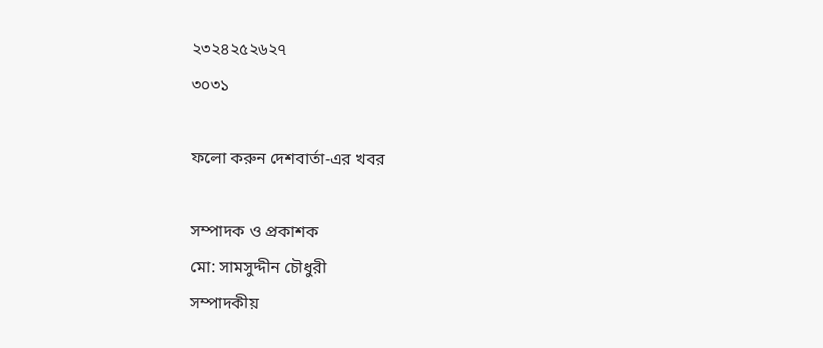২৩২৪২৫২৬২৭
৩০৩১

ফলো করুন দেশবার্তা-এর খবর

সম্পাদক ও প্রকাশক
মো: সামসুদ্দীন চৌধুরী
সম্পাদকীয়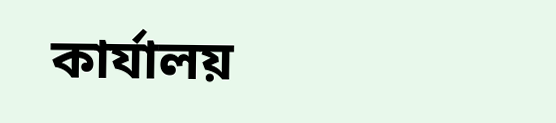কার্যালয়